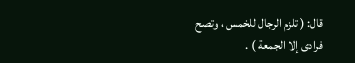قال: ( تلزم الرجال للخمس ، وتصح فرادى إلا الجمعة ) .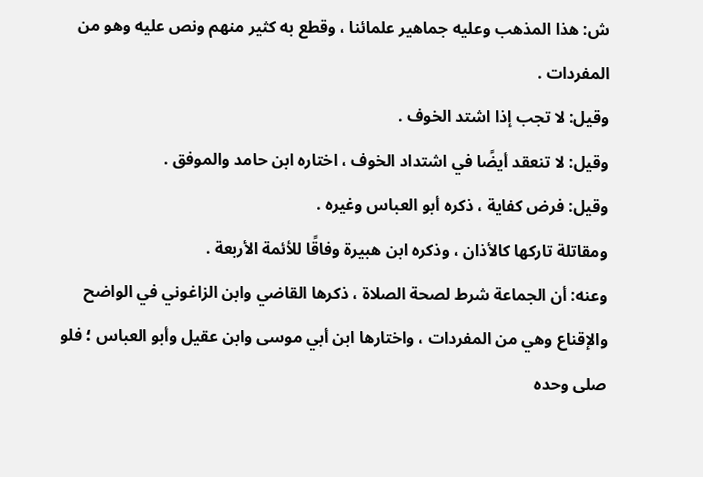ش: هذا المذهب وعليه جماهير علمائنا ، وقطع به كثير منهم ونص عليه وهو من المفردات .
وقيل: لا تجب إذا اشتد الخوف .
وقيل: لا تنعقد أيضًا في اشتداد الخوف ، اختاره ابن حامد والموفق .
وقيل: فرض كفاية ، ذكره أبو العباس وغيره .
ومقاتلة تاركها كالأذان ، وذكره ابن هبيرة وفاقًا للأئمة الأربعة .
وعنه: أن الجماعة شرط لصحة الصلاة ، ذكرها القاضي وابن الزاغوني في الواضح والإقناع وهي من المفردات ، واختارها ابن أبي موسى وابن عقيل وأبو العباس ؛ فلو صلى وحده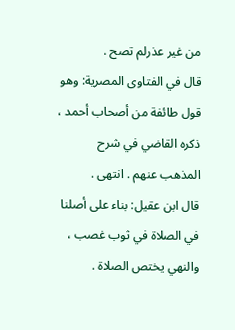من غير عذرلم تصح .
قال في الفتاوى المصرية: وهو قول طائفة من أصحاب أحمد ، ذكره القاضي في شرح المذهب عنهم . انتهى .
قال ابن عقيل: بناء على أصلنا في الصلاة في ثوب غصب ، والنهي يختص الصلاة .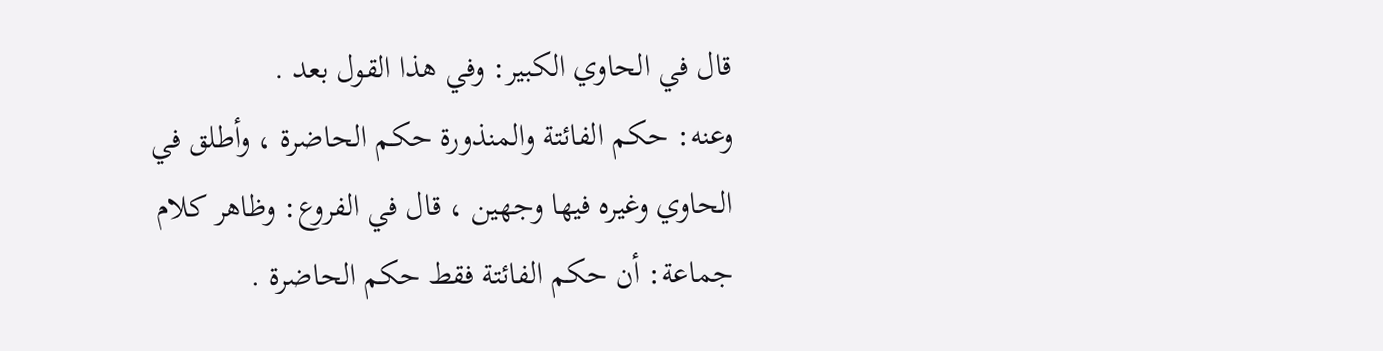قال في الحاوي الكبير: وفي هذا القول بعد .
وعنه: حكم الفائتة والمنذورة حكم الحاضرة ، وأطلق في الحاوي وغيره فيها وجهين ، قال في الفروع: وظاهر كلام جماعة: أن حكم الفائتة فقط حكم الحاضرة .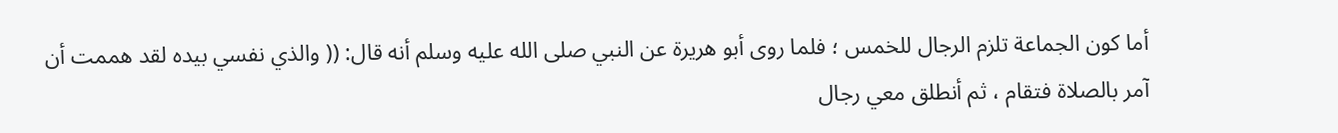أما كون الجماعة تلزم الرجال للخمس ؛ فلما روى أبو هريرة عن النبي صلى الله عليه وسلم أنه قال: (( والذي نفسي بيده لقد هممت أن آمر بالصلاة فتقام ، ثم أنطلق معي رجال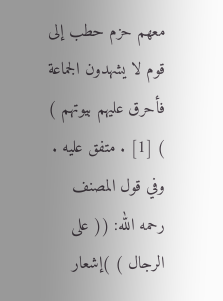معهم حزم حطب إلى قوم لا يشهدون الجماعة فأحرق عليهم بيوتهم ) ) [1] . متفق عليه .
وفي قول المصنف رحمه الله: (( على الرجال ) )إشعار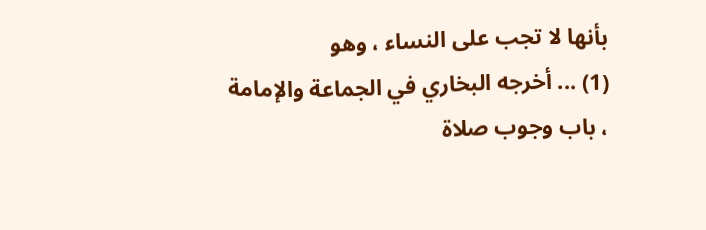بأنها لا تجب على النساء ، وهو
(1) ... أخرجه البخاري في الجماعة والإمامة ، باب وجوب صلاة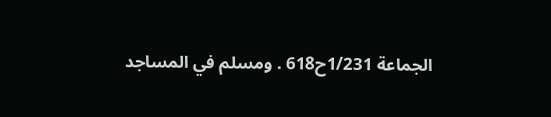الجماعة 1/231ح618 . ومسلم في المساجد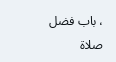، باب فضل صلاة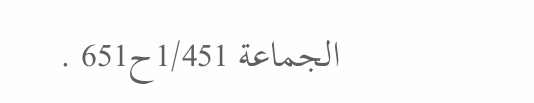الجماعة 1/451ح651 .